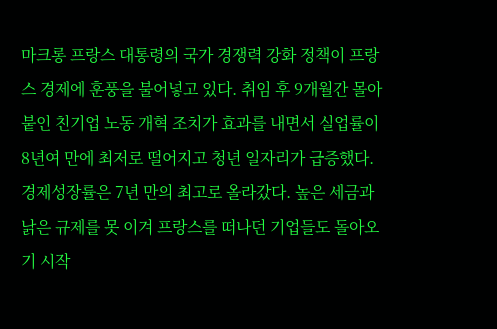마크롱 프랑스 대통령의 국가 경쟁력 강화 정책이 프랑스 경제에 훈풍을 불어넣고 있다. 취임 후 9개월간 몰아붙인 친기업 노동 개혁 조치가 효과를 내면서 실업률이 8년여 만에 최저로 떨어지고 청년 일자리가 급증했다. 경제성장률은 7년 만의 최고로 올라갔다. 높은 세금과 낡은 규제를 못 이겨 프랑스를 떠나던 기업들도 돌아오기 시작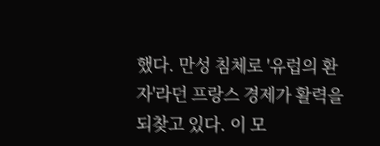했다. 만성 침체로 '유럽의 환자'라던 프랑스 경제가 활력을 되찾고 있다. 이 모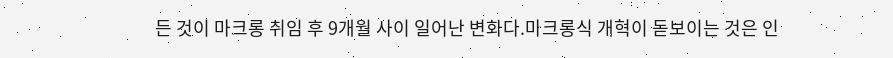든 것이 마크롱 취임 후 9개월 사이 일어난 변화다.마크롱식 개혁이 돋보이는 것은 인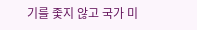기를 좇지 않고 국가 미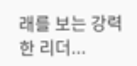래를 보는 강력한 리더...